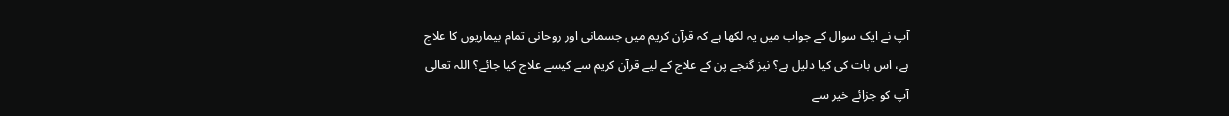آپ نے ایک سوال کے جواب میں یہ لکھا ہے کہ قرآن کریم میں جسمانی اور روحانی تمام بیماریوں کا علاج ہے، اس بات کی کیا دلیل ہے؟ نیز گنجے پن کے علاج کے لیے قرآن کریم سے کیسے علاج کیا جائے؟ اللہ تعالی آپ کو جزائے خیر سے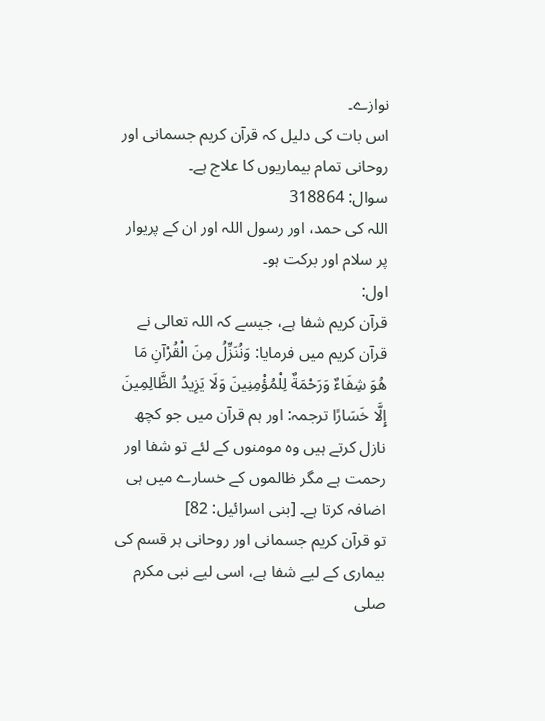نوازے۔
اس بات کی دلیل کہ قرآن کریم جسمانی اور روحانی تمام بیماریوں کا علاج ہے۔
سوال: 318864
اللہ کی حمد، اور رسول اللہ اور ان کے پریوار پر سلام اور برکت ہو۔
اول:
قرآن کریم شفا ہے، جیسے کہ اللہ تعالی نے قرآن کریم میں فرمایا: وَنُنَزِّلُ مِنَ الْقُرْآنِ مَا هُوَ شِفَاءٌ وَرَحْمَةٌ لِلْمُؤْمِنِينَ وَلَا يَزِيدُ الظَّالِمِينَ إِلَّا خَسَارًا ترجمہ: اور ہم قرآن میں جو کچھ نازل کرتے ہیں وہ مومنوں کے لئے تو شفا اور رحمت ہے مگر ظالموں کے خسارے میں ہی اضافہ کرتا ہے۔ [بنی اسرائیل: 82]
تو قرآن کریم جسمانی اور روحانی ہر قسم کی بیماری کے لیے شفا ہے، اسی لیے نبی مکرم صلی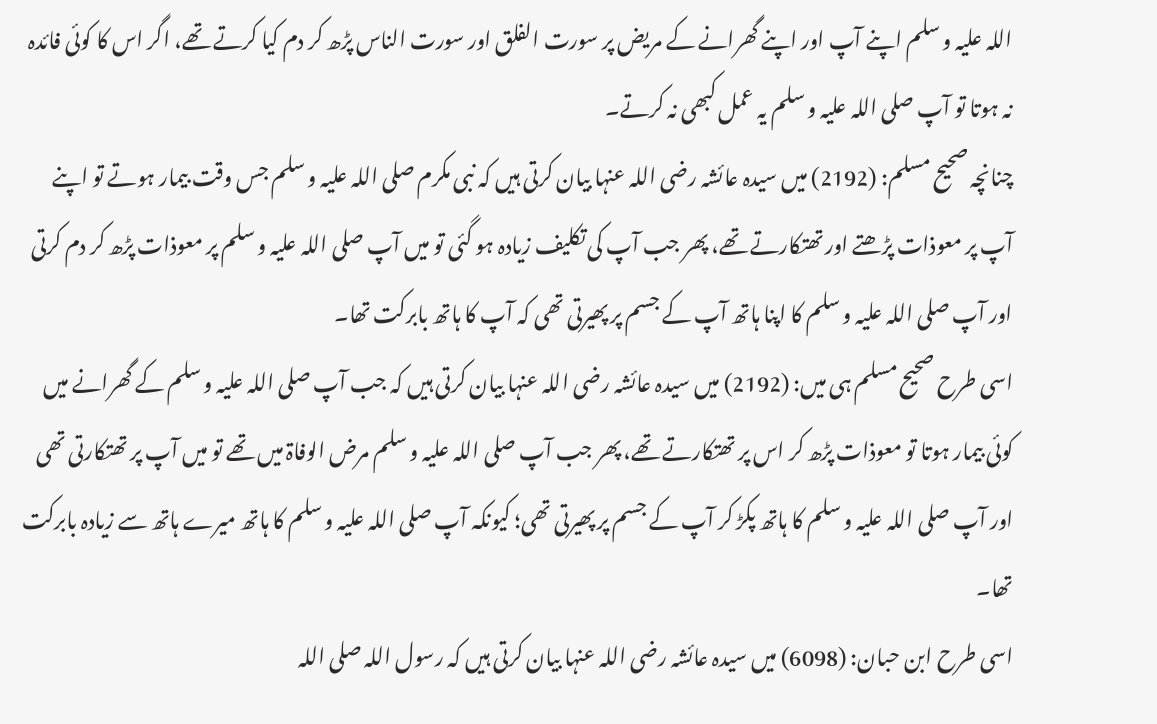اللہ علیہ و سلم اپنے آپ اور اپنے گھرانے کے مریض پر سورت الفلق اور سورت الناس پڑھ کر دم کیا کرتے تھے، اگر اس کا کوئی فائدہ نہ ہوتا تو آپ صلی اللہ علیہ و سلم یہ عمل کبھی نہ کرتے۔
چنانچہ صحیح مسلم: (2192) میں سیدہ عائشہ رضی اللہ عنہا بیان کرتی ہیں کہ نبی مکرم صلی اللہ علیہ و سلم جس وقت بیمار ہوتے تو اپنے آپ پر معوذات پڑھتے اور تھتکارتے تھے، پھر جب آپ کی تکلیف زیادہ ہو گئی تو میں آپ صلی اللہ علیہ و سلم پر معوذات پڑھ کر دم کرتی اور آپ صلی اللہ علیہ و سلم کا اپنا ہاتھ آپ کے جسم پر پھیرتی تھی کہ آپ کا ہاتھ بابرکت تھا۔
اسی طرح صحیح مسلم ہی میں: (2192) میں سیدہ عائشہ رضی اللہ عنہا بیان کرتی ہیں کہ جب آپ صلی اللہ علیہ و سلم کے گھرانے میں کوئی بیمار ہوتا تو معوذات پڑھ کر اس پر تھتکارتے تھے، پھر جب آپ صلی اللہ علیہ و سلم مرض الوفاۃ میں تھے تو میں آپ پر تھتکارتی تھی اور آپ صلی اللہ علیہ و سلم کا ہاتھ پکڑ کر آپ کے جسم پر پھیرتی تھی؛ کیونکہ آپ صلی اللہ علیہ و سلم کا ہاتھ میرے ہاتھ سے زیادہ بابرکت تھا۔
اسی طرح ابن حبان: (6098) میں سیدہ عائشہ رضی اللہ عنہا بیان کرتی ہیں کہ رسول اللہ صلی اللہ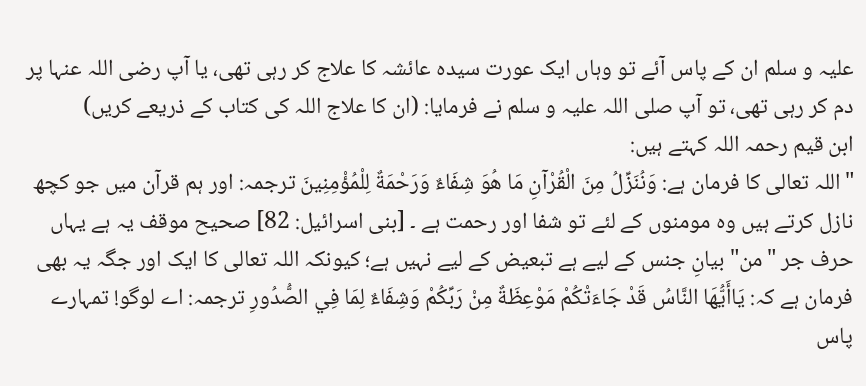علیہ و سلم ان کے پاس آئے تو وہاں ایک عورت سیدہ عائشہ کا علاج کر رہی تھی، یا آپ رضی اللہ عنہا پر دم کر رہی تھی، تو آپ صلی اللہ علیہ و سلم نے فرمایا: (ان کا علاج اللہ کی کتاب کے ذریعے کریں)
ابن قیم رحمہ اللہ کہتے ہیں:
"اللہ تعالی کا فرمان ہے: وَنُنَزِّلُ مِنَ الْقُرْآنِ مَا هُوَ شِفَاءٌ وَرَحْمَةٌ لِلْمُؤْمِنِينَ ترجمہ: اور ہم قرآن میں جو کچھ نازل کرتے ہیں وہ مومنوں کے لئے تو شفا اور رحمت ہے ۔ [بنی اسرائیل: 82] صحیح موقف یہ ہے یہاں حرف جر "من" بیانِ جنس کے لیے ہے تبعیض کے لیے نہیں ہے؛ کیونکہ اللہ تعالی کا ایک اور جگہ یہ بھی فرمان ہے کہ: يَاأَيُّهَا النَّاسُ قَدْ جَاءَتْكُمْ مَوْعِظَةٌ مِنْ رَبِّكُمْ وَشِفَاءٌ لِمَا فِي الصُّدُورِ ترجمہ: اے لوگو! تمہارے پاس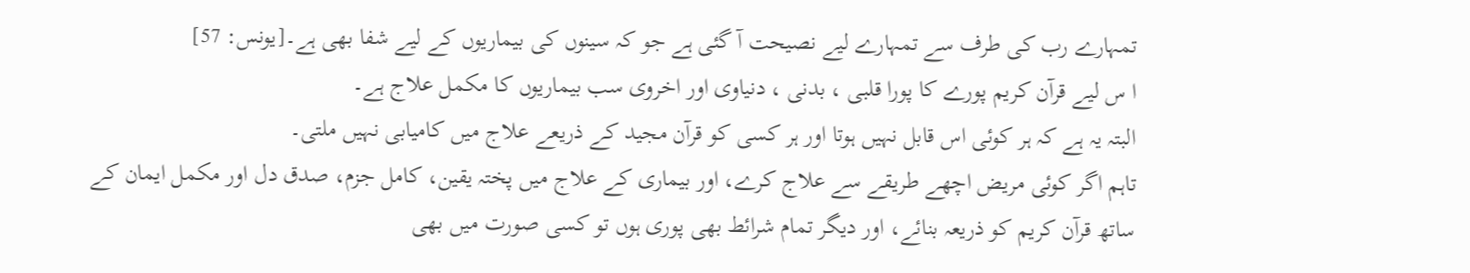تمہارے رب کی طرف سے تمہارے لیے نصیحت آ گئی ہے جو کہ سینوں کی بیماریوں کے لیے شفا بھی ہے۔[یونس: 57]
ا س لیے قرآن کریم پورے کا پورا قلبی ، بدنی ، دنیاوی اور اخروی سب بیماریوں کا مکمل علاج ہے۔
البتہ یہ ہے کہ ہر کوئی اس قابل نہیں ہوتا اور ہر کسی کو قرآن مجید کے ذریعے علاج میں کامیابی نہیں ملتی۔
تاہم اگر کوئی مریض اچھے طریقے سے علاج کرے، اور بیماری کے علاج میں پختہ یقین، کامل جزم، صدق دل اور مکمل ایمان کے ساتھ قرآن کریم کو ذریعہ بنائے، اور دیگر تمام شرائط بھی پوری ہوں تو کسی صورت میں بھی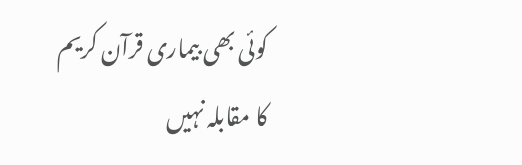کوئی بھی بیماری قرآن کریم کا مقابلہ نہیں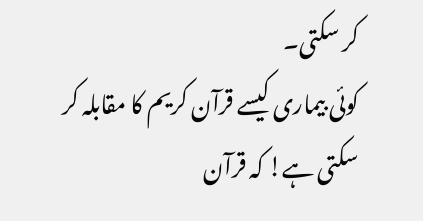کر سکتی۔
کوئی بیماری کیسے قرآن کریم کا مقابلہ کر سکتی ہے! کہ قرآن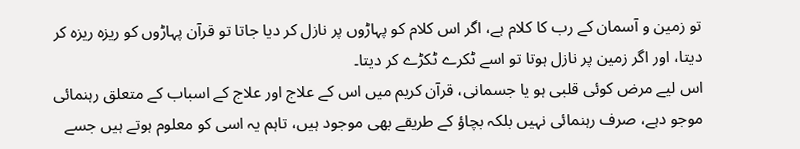تو زمین و آسمان کے رب کا کلام ہے، اگر اس کلام کو پہاڑوں پر نازل کر دیا جاتا تو قرآن پہاڑوں کو ریزہ ریزہ کر دیتا، اور اگر زمین پر نازل ہوتا تو اسے ٹکرے ٹکڑے کر دیتا۔
اس لیے مرض کوئی قلبی ہو یا جسمانی، قرآن کریم میں اس کے علاج اور علاج کے اسباب کے متعلق رہنمائی موجو دہے، صرف رہنمائی نہیں بلکہ بچاؤ کے طریقے بھی موجود ہیں، تاہم یہ اسی کو معلوم ہوتے ہیں جسے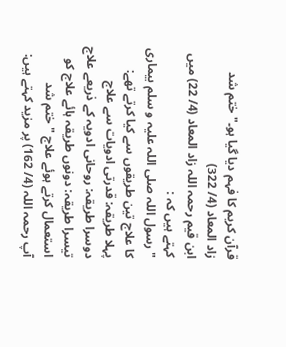قرآن کریم کا فہم دیا گیا ہو۔" ختم شد
زاد المعاد (4/ 322)
ابن قیم رحمہ اللہ زاد المعاد (4/ 22) میں کہتے ہیں کہ :
"رسول اللہ صلی اللہ علیہ و سلم بیماری کا علاج تین طریقوں سے کیا کرتے تھے:
پہلا طریقہ: قدرتی ادویات سے علاج
دوسرا طریقہ: روحانی ادویہ کے ذریعے علاج
تیسرا طریقہ: دونوں طریقہ ہائے علاج کو استعمال کرتے ہوئے علاج " ختم شد
آپ رحمہ اللہ (4/ 162) پر مزید کہتے ہیں: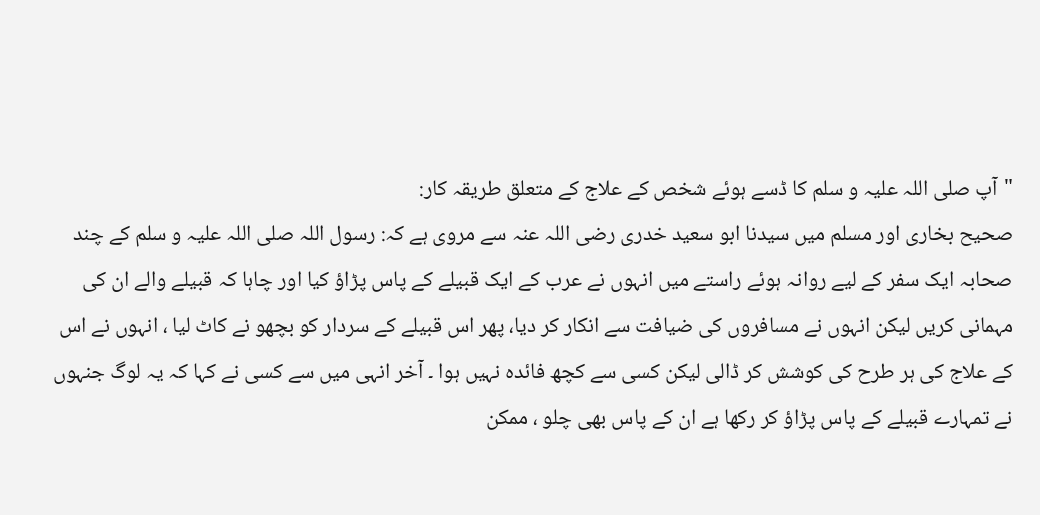"آپ صلی اللہ علیہ و سلم کا ڈسے ہوئے شخص کے علاج کے متعلق طریقہ کار:
صحیح بخاری اور مسلم میں سیدنا ابو سعید خدری رضی اللہ عنہ سے مروی ہے کہ: رسول اللہ صلی اللہ علیہ و سلم کے چند صحابہ ایک سفر کے لیے روانہ ہوئے راستے میں انہوں نے عرب کے ایک قبیلے کے پاس پڑاؤ کیا اور چاہا کہ قبیلے والے ان کی مہمانی کریں لیکن انہوں نے مسافروں کی ضیافت سے انکار کر دیا، پھر اس قبیلے کے سردار کو بچھو نے کاٹ لیا ، انہوں نے اس کے علاج کی ہر طرح کی کوشش کر ڈالی لیکن کسی سے کچھ فائدہ نہیں ہوا ۔ آخر انہی میں سے کسی نے کہا کہ یہ لوگ جنہوں نے تمہارے قبیلے کے پاس پڑاؤ کر رکھا ہے ان کے پاس بھی چلو ، ممکن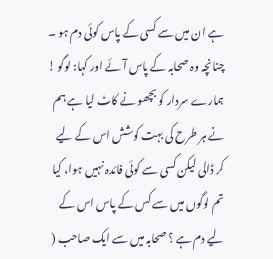ہے ان میں سے کسی کے پاس کوئی دم ہو ۔ چنانچہ وہ صحابہ کے پاس آئے اور کہا: لوگو ! ہمارے سردار کو بچھو نے کاٹ لیا ہے ہم نے ہر طرح کی بہت کوشش اس کے لیے کر ڈالی لیکن کسی سے کوئی فائدہ نہیں ہوا، کیا تم لوگوں میں سے کس کے پاس اس کے لیے دم ہے ؟ صحابہ میں سے ایک صاحب (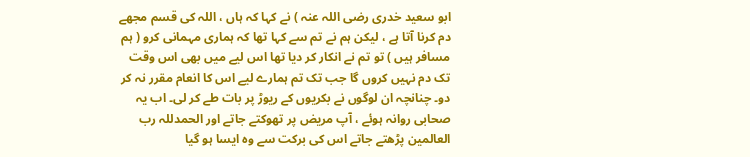ابو سعید خدری رضی اللہ عنہ ) نے کہا کہ ہاں ، اللہ کی قسم مجھے دم کرنا آتا ہے ، لیکن ہم نے تم سے کہا تھا کہ ہماری مہمانی کرو ( ہم مسافر ہیں ) تو تم نے انکار کر دیا تھا اس لیے میں بھی اس وقت تک دم نہیں کروں گا جب تک تم ہمارے لیے اس کا انعام مقرر نہ کر دو۔ چنانچہ ان لوگوں نے بکریوں کے ریوڑ پر بات طے کر لی۔ اب یہ صحابی روانہ ہوئے ، آپ مریض پر تھوکتے جاتے اور الحمدللہ رب العالمین پڑھتے جاتے اس کی برکت سے وہ ایسا ہو گیا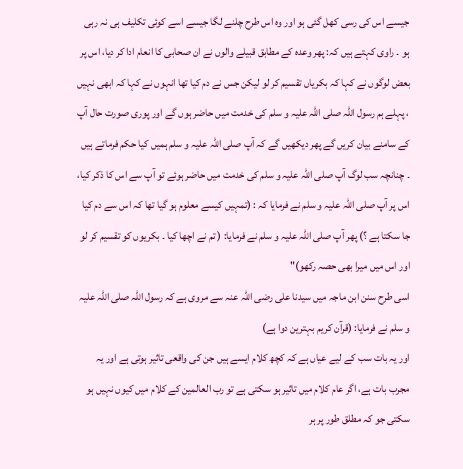جیسے اس کی رسی کھل گئی ہو اور وہ اس طرح چلنے لگا جیسے اسے کوئی تکلیف ہی نہ رہی ہو ۔ راوی کہتے ہیں کہ: پھر وعدہ کے مطابق قبیلے والوں نے ان صحابی کا انعام ادا کر دیا، اس پر بعض لوگوں نے کہا کہ بکریاں تقسیم کر لو لیکن جس نے دم کیا تھا انہوں نے کہا کہ ابھی نہیں ، پہلے ہم رسول اللہ صلی اللہ علیہ و سلم کی خدمت میں حاضر ہوں گے اور پوری صورت حال آپ کے سامنے بیان کریں گے پھر دیکھیں گے کہ آپ صلی اللہ علیہ و سلم ہمیں کیا حکم فرماتے ہیں ۔ چنانچہ سب لوگ آپ صلی اللہ علیہ و سلم کی خدمت میں حاضر ہوئے تو آپ سے اس کا ذکر کیا، اس پر آپ صلی اللہ علیہ و سلم نے فرمایا کہ : (تمہیں کیسے معلوم ہو گیا تھا کہ اس سے دم کیا جا سکتا ہے ؟) پھر آپ صلی اللہ علیہ و سلم نے فرمایا: ( تم نے اچھا کیا ۔ بکریوں کو تقسیم کر لو اور اس میں میرا بھی حصہ رکھو)"
اسی طرح سنن ابن ماجہ میں سیدنا علی رضی اللہ عنہ سے مروی ہے کہ رسول اللہ صلی اللہ علیہ و سلم نے فرمایا: (قرآن کریم بہترین دوا ہے)
اور یہ بات سب کے لیے عیاں ہے کہ کچھ کلام ایسے ہیں جن کی واقعی تاثیر ہوتی ہے اور یہ مجرب بات ہے، اگر عام کلام میں تاثیر ہو سکتی ہے تو رب العالمین کے کلام میں کیوں نہیں ہو سکتی جو کہ مطلق طور پر ہر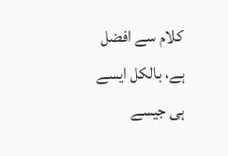کلام سے افضل ہے، بالکل ایسے ہی جیسے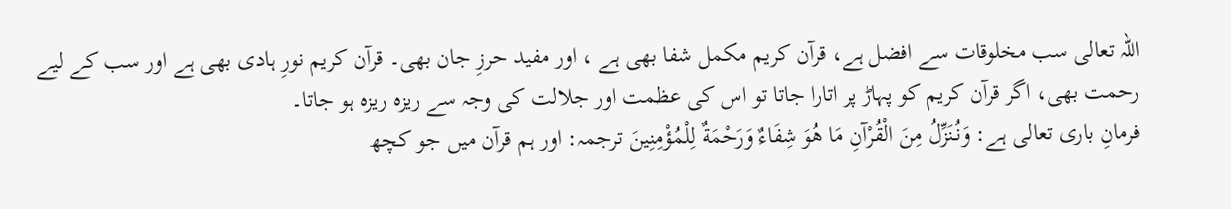اللہ تعالی سب مخلوقات سے افضل ہے، قرآن کریم مکمل شفا بھی ہے ، اور مفید حرزِ جان بھی۔ قرآن کریم نورِ ہادی بھی ہے اور سب کے لیے رحمت بھی، اگر قرآن کریم کو پہاڑ پر اتارا جاتا تو اس کی عظمت اور جلالت کی وجہ سے ریزہ ریزہ ہو جاتا۔
فرمانِ باری تعالی ہے: وَنُنَزِّلُ مِنَ الْقُرْآنِ مَا هُوَ شِفَاءٌ وَرَحْمَةٌ لِلْمُؤْمِنِينَ ترجمہ: اور ہم قرآن میں جو کچھ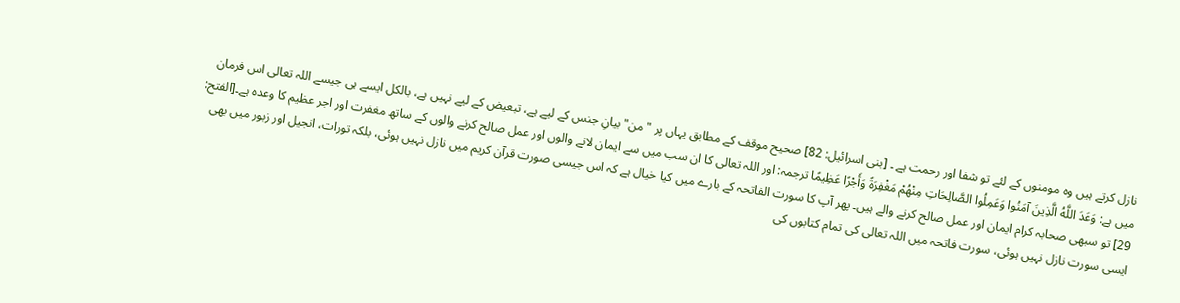نازل کرتے ہیں وہ مومنوں کے لئے تو شفا اور رحمت ہے ۔ [بنی اسرائیل: 82] صحیح موقف کے مطابق یہاں پر "من" بیانِ جنس کے لیے ہے، تبعیض کے لیے نہیں ہے، بالکل ایسے ہی جیسے اللہ تعالی اس فرمان میں ہے: وَعَدَ اللَّهُ الَّذِينَ آمَنُوا وَعَمِلُوا الصَّالِحَاتِ مِنْهُمْ مَغْفِرَةً وَأَجْرًا عَظِيمًا ترجمہ: اور اللہ تعالی کا ان سب میں سے ایمان لانے والوں اور عمل صالح کرنے والوں کے ساتھ مغفرت اور اجر عظیم کا وعدہ ہے۔[الفتح: 29] تو سبھی صحابہ کرام ایمان اور عمل صالح کرنے والے ہیں۔ پھر آپ کا سورت الفاتحہ کے بارے میں کیا خیال ہے کہ اس جیسی صورت قرآن کریم میں نازل نہیں ہوئی، بلکہ تورات، انجیل اور زبور میں بھی ایسی سورت نازل نہیں ہوئی، سورت فاتحہ میں اللہ تعالی کی تمام کتابوں کی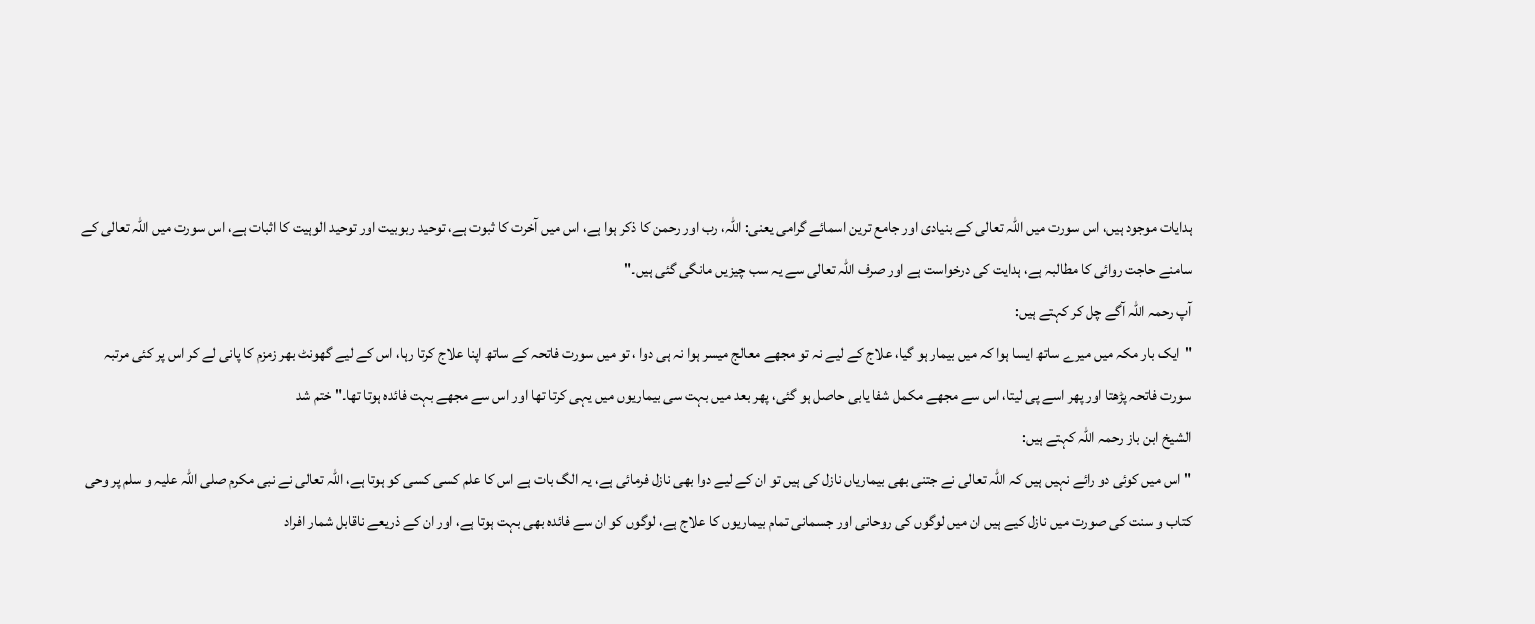ہدایات موجود ہیں، اس سورت میں اللہ تعالی کے بنیادی اور جامع ترین اسمائے گرامی یعنی: اللہ، رب اور رحمن کا ذکر ہوا ہے، اس میں آخرت کا ثبوت ہے، توحید ربوبیت اور توحید الوہیت کا اثبات ہے، اس سورت میں اللہ تعالی کے سامنے حاجت روائی کا مطالبہ ہے، ہدایت کی درخواست ہے اور صرف اللہ تعالی سے یہ سب چیزیں مانگی گئی ہیں۔"
آپ رحمہ اللہ آگے چل کر کہتے ہیں:
"ایک بار مکہ میں میرے ساتھ ایسا ہوا کہ میں بیمار ہو گیا، علاج کے لیے نہ تو مجھے معالج میسر ہوا نہ ہی دوا ، تو میں سورت فاتحہ کے ساتھ اپنا علاج کرتا رہا، اس کے لیے گھونٹ بھر زمزم کا پانی لے کر اس پر کئی مرتبہ سورت فاتحہ پڑھتا اور پھر اسے پی لیتا، اس سے مجھے مکمل شفا یابی حاصل ہو گئی، پھر بعد میں بہت سی بیماریوں میں یہی کرتا تھا اور اس سے مجھے بہت فائدہ ہوتا تھا۔" ختم شد
الشیخ ابن باز رحمہ اللہ کہتے ہیں:
"اس میں کوئی دو رائے نہیں ہیں کہ اللہ تعالی نے جتنی بھی بیماریاں نازل کی ہیں تو ان کے لیے دوا بھی نازل فرمائی ہے، یہ الگ بات ہے اس کا علم کسی کسی کو ہوتا ہے، اللہ تعالی نے نبی مکرم صلی اللہ علیہ و سلم پر وحی کتاب و سنت کی صورت میں نازل کیے ہیں ان میں لوگوں کی روحانی اور جسمانی تمام بیماریوں کا علاج ہے، لوگوں کو ان سے فائدہ بھی بہت ہوتا ہے، اور ان کے ذریعے ناقابل شمار افراد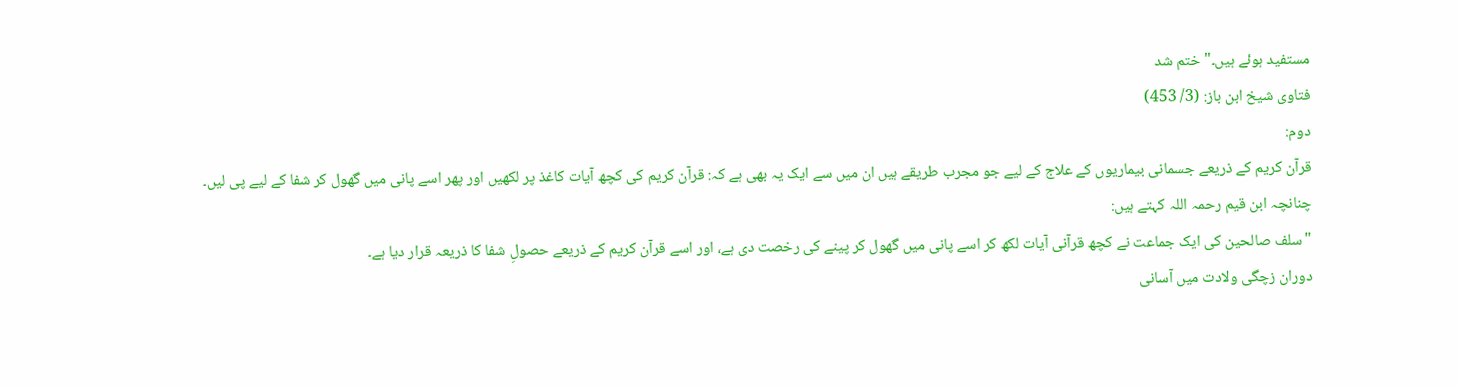مستفید ہوئے ہیں۔" ختم شد
فتاوی شیخ ابن باز: (3/ 453)
دوم:
قرآن کریم کے ذریعے جسمانی بیماریوں کے علاج کے لیے جو مجرب طریقے ہیں ان میں سے ایک یہ بھی ہے کہ: قرآن کریم کی کچھ آیات کاغذ پر لکھیں اور پھر اسے پانی میں گھول کر شفا کے لیے پی لیں۔
چنانچہ ابن قیم رحمہ اللہ کہتے ہیں:
"سلف صالحین کی ایک جماعت نے کچھ قرآنی آیات لکھ کر اسے پانی میں گھول کر پینے کی رخصت دی ہے، اور اسے قرآن کریم کے ذریعے حصولِ شفا کا ذریعہ قرار دیا ہے۔
دوران زچگی ولادت میں آسانی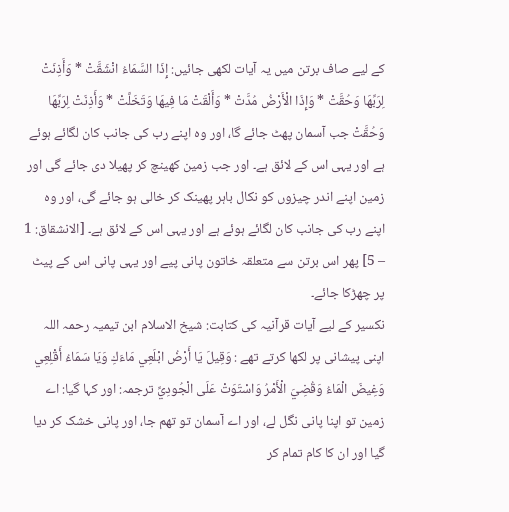کے لیے صاف برتن میں یہ آیات لکھی جائیں: إِذَا السَّمَاءُ انْشَقَّتْ * وَأَذِنَتْ لِرَبِّهَا وَحُقَّتْ * وَإِذَا الْأَرْضُ مُدَّتْ * وَأَلْقَتْ مَا فِيهَا وَتَخَلَّتْ * وَأَذِنَتْ لِرَبِّهَا وَحُقَّتْ جب آسمان پھٹ جائے گا، اور وہ اپنے رب کی جانب کان لگائے ہوئے ہے اور یہی اس کے لائق ہے۔ اور جب زمین کھینچ کر پھیلا دی جائے گی اور زمین اپنے اندر چیزوں کو نکال باہر پھینک کر خالی ہو جائے گی، اور وہ اپنے رب کی جانب کان لگائے ہوئے ہے اور یہی اس کے لائق ہے۔ [الانشقاق: 1 – 5] پھر اس برتن سے متعلقہ خاتون پانی پیے اور یہی پانی اس کے پیٹ پر چھڑکا جائے۔
نکسیر کے لیے آیات قرآنیہ کی کتابت: شیخ الاسلام ابن تیمیہ رحمہ اللہ اپنی پیشانی پر لکھا کرتے تھے : وَقِيلَ يَا أَرْضُ ابْلَعِي مَاءَكِ وَيَا سَمَاءُ أَقْلِعِي وَغِيضَ الْمَاءُ وَقُضِيَ الْأَمْرُ وَاسْتَوَتْ عَلَى الْجُودِيِّ ترجمہ: اور کہا گیا: اے زمین تو اپنا پانی نگل لے، اور اے آسمان تو تھم جا، اور پانی خشک کر دیا گیا اور ان کا کام تمام کر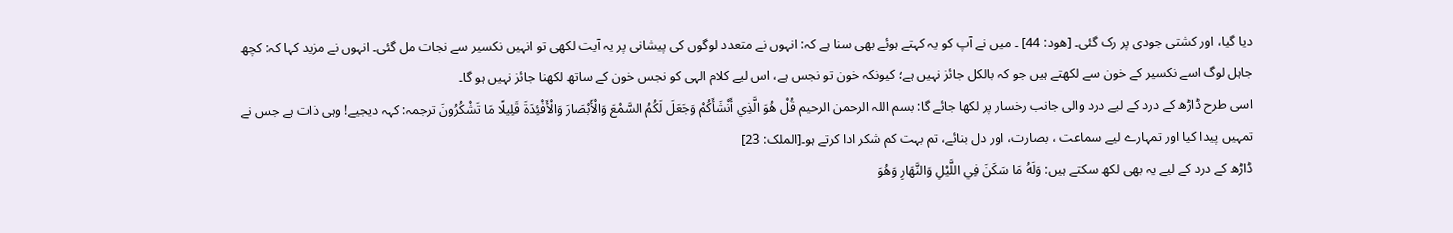دیا گیا، اور کشتی جودی پر رک گئی۔ [ھود: 44] ۔ میں نے آپ کو یہ کہتے ہوئے بھی سنا ہے کہ: انہوں نے متعدد لوگوں کی پیشانی پر یہ آیت لکھی تو انہیں نکسیر سے نجات مل گئی۔ انہوں نے مزید کہا کہ: کچھ جاہل لوگ اسے نکسیر کے خون سے لکھتے ہیں جو کہ بالکل جائز نہیں ہے؛ کیونکہ خون تو نجس ہے، اس لیے کلام الہی کو نجس خون کے ساتھ لکھنا جائز نہیں ہو گا۔
اسی طرح ڈاڑھ کے درد کے لیے درد والی جانب رخسار پر لکھا جائے گا: بسم اللہ الرحمن الرحیم قُلْ هُوَ الَّذِي أَنْشَأَكُمْ وَجَعَلَ لَكُمُ السَّمْعَ وَالْأَبْصَارَ وَالْأَفْئِدَةَ قَلِيلًا مَا تَشْكُرُونَ ترجمہ: کہہ دیجیے! وہی ذات ہے جس نے تمہیں پیدا کیا اور تمہارے لیے سماعت ، بصارت، اور دل بنائے، تم بہت کم شکر ادا کرتے ہو۔[الملک: 23]
ڈاڑھ کے درد کے لیے یہ بھی لکھ سکتے ہیں: وَلَهُ مَا سَكَنَ فِي اللَّيْلِ وَالنَّهَارِ وَهُوَ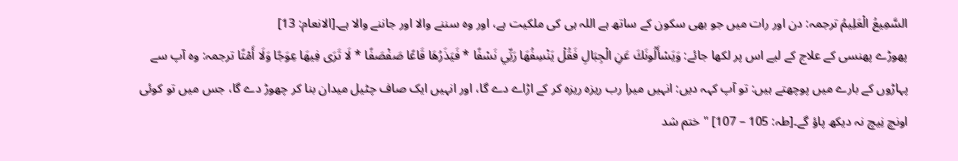السَّمِيعُ الْعَلِيمُ ترجمہ: دن اور رات میں جو بھی سکون کے ساتھ ہے اللہ ہی کی ملکیت ہے، اور وہ سننے والا اور جاننے والا ہے۔[الانعام: 13]
پھوڑے پھنسی کے علاج کے لیے اس پر لکھا جائے: وَيَسْأَلُونَكَ عَنِ الْجِبَالِ فَقُلْ يَنْسِفُهَا رَبِّي نَسْفًا * فَيَذَرُهَا قَاعًا صَفْصَفًا * لَا تَرَى فِيهَا عِوَجًا وَلَا أَمْتًا ترجمہ: وہ آپ سے پہاڑوں کے بارے میں پوچھتے ہیں: تو آپ کہہ دیں: انہیں میرا رب ریزہ ریزہ کر کے اڑاے دے گا، اور انہیں ایک صاف چٹیل میدان بنا کر چھوڑ دے گا، جس میں تو کوئی اونچ نِیچ نہ دیکھ پاؤ گے۔[طہ: 105 – 107] " ختم شد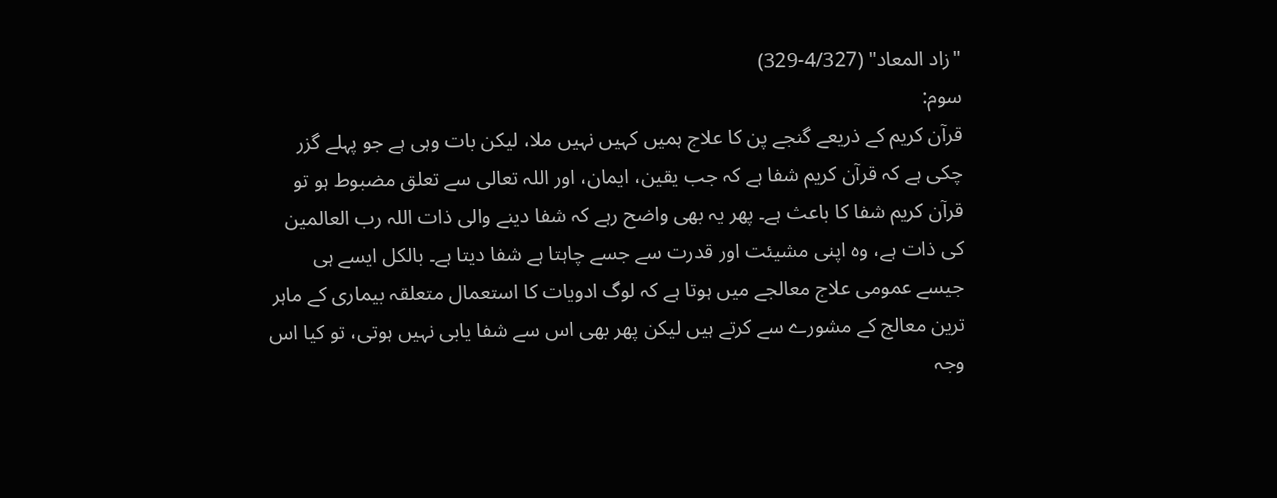"زاد المعاد" (4/327-329)
سوم:
قرآن کریم کے ذریعے گنجے پن کا علاج ہمیں کہیں نہیں ملا، لیکن بات وہی ہے جو پہلے گزر چکی ہے کہ قرآن کریم شفا ہے کہ جب یقین، ایمان، اور اللہ تعالی سے تعلق مضبوط ہو تو قرآن کریم شفا کا باعث ہے۔ پھر یہ بھی واضح رہے کہ شفا دینے والی ذات اللہ رب العالمین کی ذات ہے، وہ اپنی مشیئت اور قدرت سے جسے چاہتا ہے شفا دیتا ہے۔ بالکل ایسے ہی جیسے عمومی علاج معالجے میں ہوتا ہے کہ لوگ ادویات کا استعمال متعلقہ بیماری کے ماہر ترین معالج کے مشورے سے کرتے ہیں لیکن پھر بھی اس سے شفا یابی نہیں ہوتی، تو کیا اس وجہ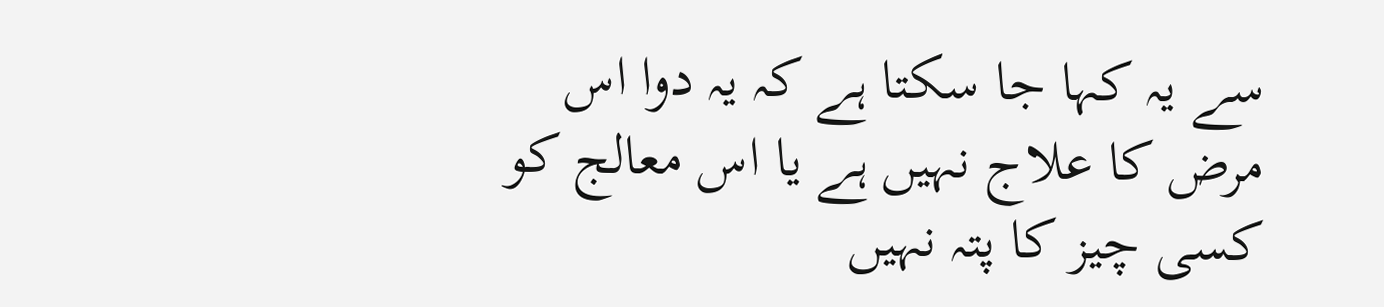سے یہ کہا جا سکتا ہے کہ یہ دوا اس مرض کا علاج نہیں ہے یا اس معالج کو کسی چیز کا پتہ نہیں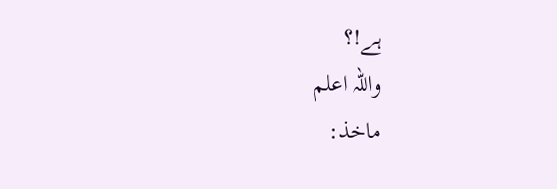ہے!؟
واللہ اعلم
ماخذ: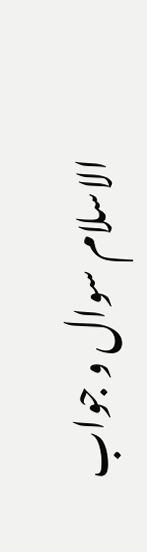الاسلام سوال و جواب